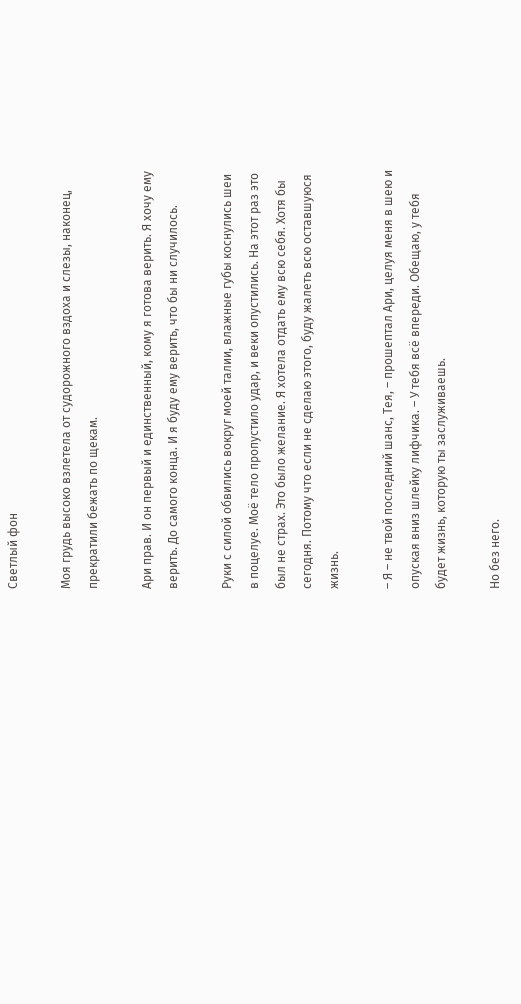Светлый фон

Моя грудь высоко взлетела от судорожного вздоха и слезы, наконец, прекратили бежать по щекам.

Ари прав. И он первый и единственный, кому я готова верить. Я хочу ему верить. До самого конца. И я буду ему верить, что бы ни случилось.

Руки с силой обвились вокруг моей талии, влажные губы коснулись шеи в поцелуе. Моё тело пропустило удар, и веки опустились. На этот раз это был не страх. Это было желание. Я хотела отдать ему всю себя. Хотя бы сегодня. Потому что если не сделаю этого, буду жалеть всю оставшуюся жизнь.

– Я – не твой последний шанс, Тея, – прошептал Ари, целуя меня в шею и опуская вниз шлейку лифчика. – У тебя всё впереди. Обещаю, у тебя будет жизнь, которую ты заслуживаешь.

Но без него.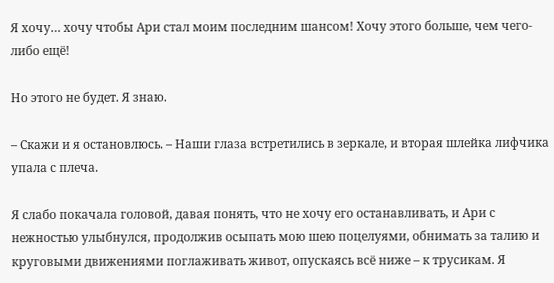Я хочу… хочу чтобы Ари стал моим последним шансом! Хочу этого больше, чем чего-либо ещё!

Но этого не будет. Я знаю.

– Скажи и я остановлюсь. – Наши глаза встретились в зеркале, и вторая шлейка лифчика упала с плеча.

Я слабо покачала головой, давая понять, что не хочу его останавливать, и Ари с нежностью улыбнулся, продолжив осыпать мою шею поцелуями, обнимать за талию и круговыми движениями поглаживать живот, опускаясь всё ниже – к трусикам. Я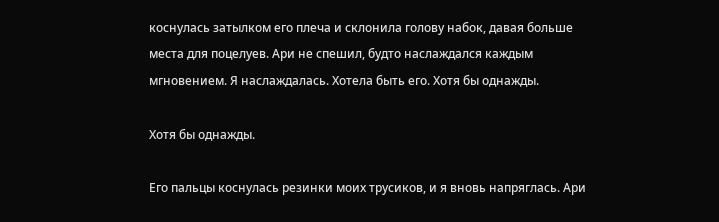коснулась затылком его плеча и склонила голову набок, давая больше места для поцелуев. Ари не спешил, будто наслаждался каждым мгновением. Я наслаждалась. Хотела быть его. Хотя бы однажды.

Хотя бы однажды.

Его пальцы коснулась резинки моих трусиков, и я вновь напряглась. Ари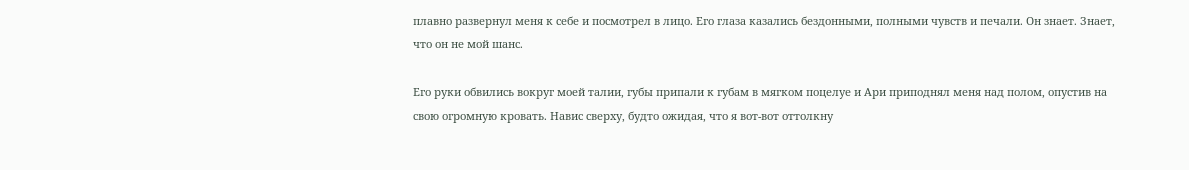плавно развернул меня к себе и посмотрел в лицо. Его глаза казались бездонными, полными чувств и печали. Он знает. Знает, что он не мой шанс.

Его руки обвились вокруг моей талии, губы припали к губам в мягком поцелуе и Ари приподнял меня над полом, опустив на свою огромную кровать. Навис сверху, будто ожидая, что я вот-вот оттолкну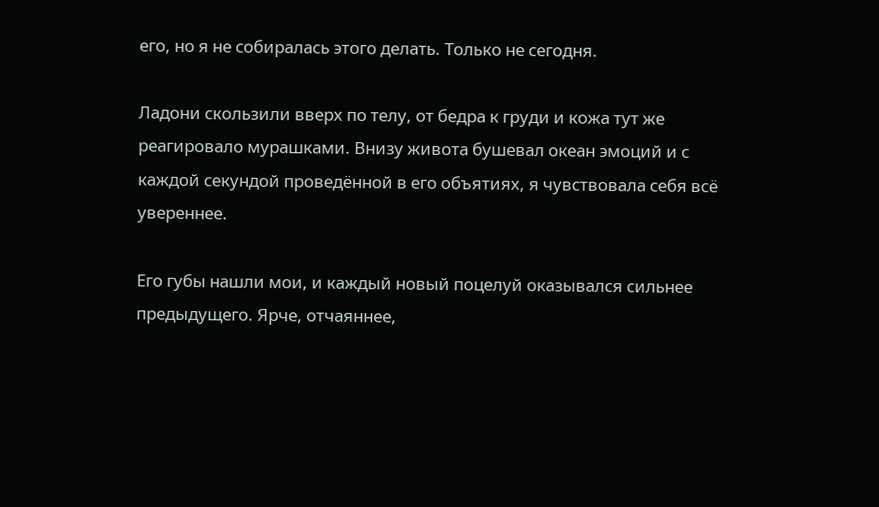его, но я не собиралась этого делать. Только не сегодня.

Ладони скользили вверх по телу, от бедра к груди и кожа тут же реагировало мурашками. Внизу живота бушевал океан эмоций и с каждой секундой проведённой в его объятиях, я чувствовала себя всё увереннее.

Его губы нашли мои, и каждый новый поцелуй оказывался сильнее предыдущего. Ярче, отчаяннее,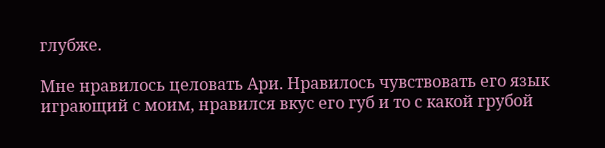глубже.

Мне нравилось целовать Ари. Нравилось чувствовать его язык играющий с моим, нравился вкус его губ и то с какой грубой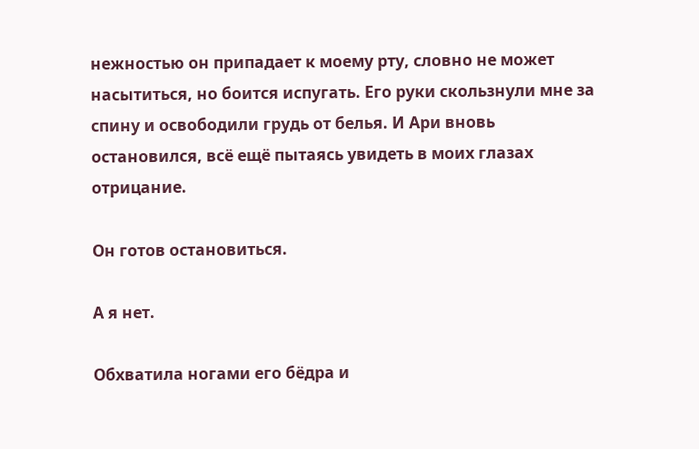нежностью он припадает к моему рту, словно не может насытиться, но боится испугать. Его руки скользнули мне за спину и освободили грудь от белья. И Ари вновь остановился, всё ещё пытаясь увидеть в моих глазах отрицание.

Он готов остановиться.

А я нет.

Обхватила ногами его бёдра и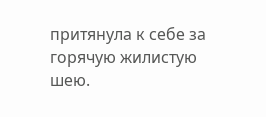притянула к себе за горячую жилистую шею.